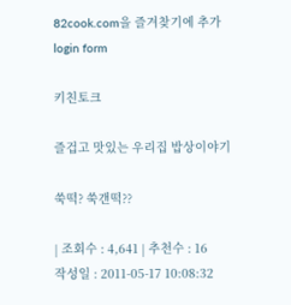82cook.com을 즐겨찾기에 추가
login form

키친토크

즐겁고 맛있는 우리집 밥상이야기

쑥떡? 쑥갠떡??

| 조회수 : 4,641 | 추천수 : 16
작성일 : 2011-05-17 10:08:32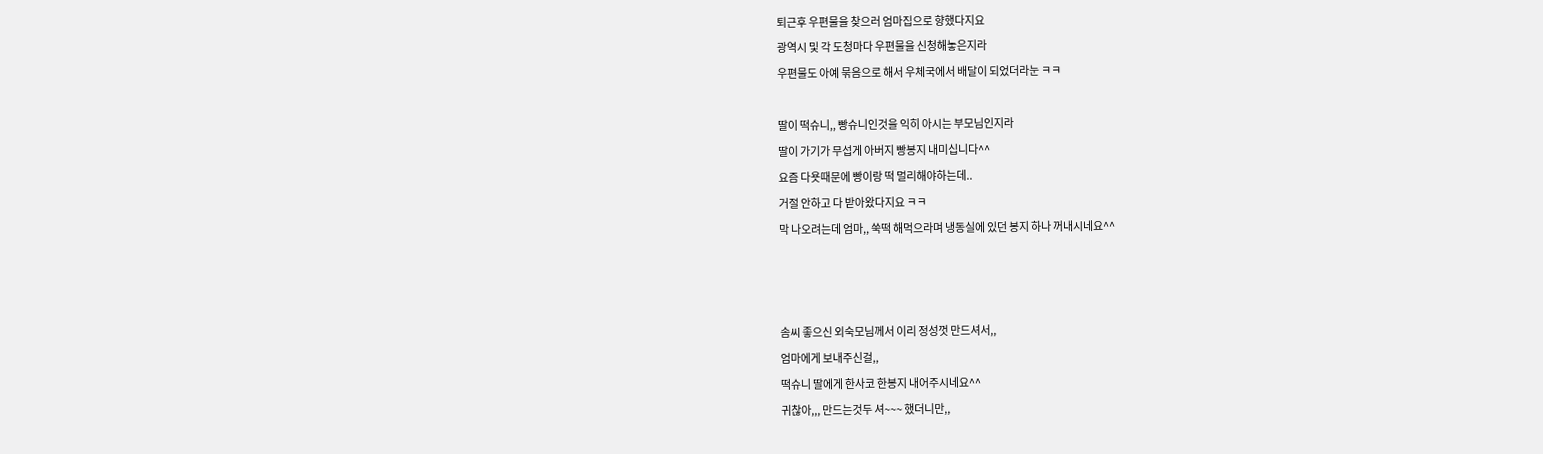퇴근후 우편물을 찾으러 엄마집으로 향했다지요
광역시 및 각 도청마다 우편물을 신청해놓은지라
우편물도 아예 묶음으로 해서 우체국에서 배달이 되었더라눈 ㅋㅋ

딸이 떡슈니,, 빵슈니인것을 익히 아시는 부모님인지라
딸이 가기가 무섭게 아버지 빵봉지 내미십니다^^
요즘 다욧때문에 빵이랑 떡 멀리해야하는데..
거절 안하고 다 받아왔다지요 ㅋㅋ
막 나오려는데 엄마,, 쑥떡 해먹으라며 냉동실에 있던 봉지 하나 꺼내시네요^^



솜씨 좋으신 외숙모님께서 이리 정성껏 만드셔서,,
엄마에게 보내주신걸,,
떡슈니 딸에게 한사코 한봉지 내어주시네요^^
귀찮아,,, 만드는것두 셔~~~ 했더니만,,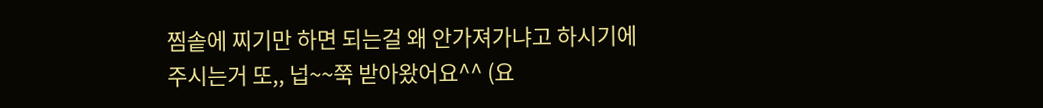찜솥에 찌기만 하면 되는걸 왜 안가져가냐고 하시기에
주시는거 또,, 넙~~쭉 받아왔어요^^ (요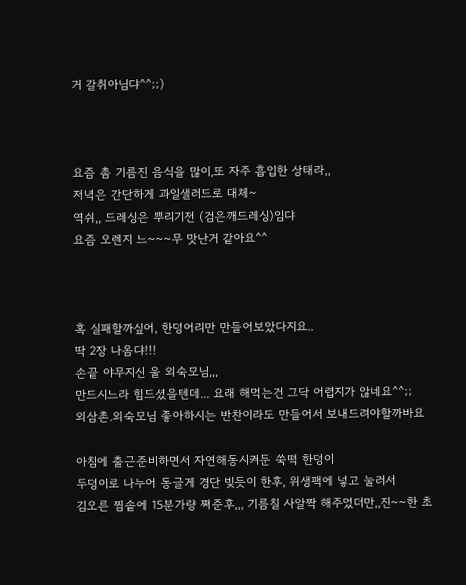거 갈취아님댜^^;;)



요즘 촘 기름진 음식을 많이,또 자주 흡입한 상태라,,
저녁은 간단하게 과일샐러드로 대체~
역쉬,, 드레싱은 뿌리기전 (검은깨드레싱)임댜
요즘 오렌지 느~~~무 맛난거 같아요^^



혹 실패할까싶어, 한덩어리만 만들어보았다지요..
딱 2장 나옴댜!!!
손끝 야무지신 울 외숙모님,,,
만드시느라 힘드셨을텐데... 요래 해먹는건 그닥 어렵지가 않네요^^;;
외삼촌.외숙모님 좋아하시는 반찬이라도 만들어서 보내드려야할까바요

아침에 출근준비하면서 자연해동시켜둔 쑥떡 한덩이
두덩이로 나누어 동글게 경단 빚듯이 한후, 위생팩에 넣고 눌러서
김오른 찜솥에 15분가량 쪄준후,,, 기름칠 사알짝 해주었더만,,진~~한 초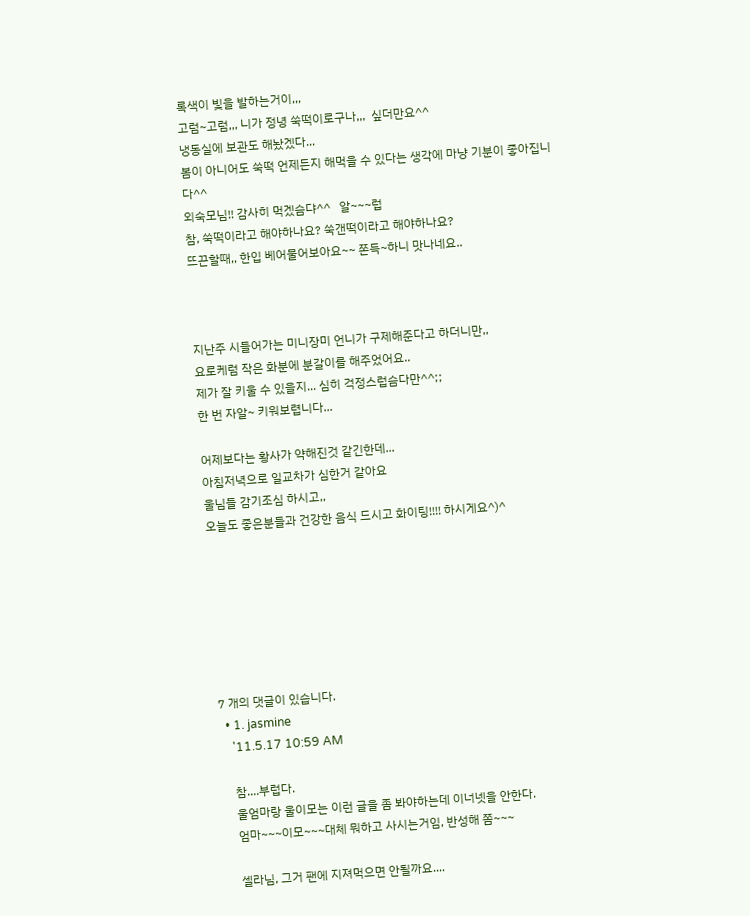록색이 빛을 발하는거이,,,
고럼~고럼,,, 니가 정녕 쑥떡이로구나,,,  싶더만요^^
냉동실에 보관도 해놨겠다...
봄이 아니어도 쑥떡 언제든지 해먹을 수 있다는 생각에 마냥 기분이 좋아집니다^^
외숙모님!! 감사히 먹겠슴댜^^   알~~~럽
참, 쑥떡이라고 해야하나요? 쑥갠떡이라고 해야하나요?
뜨끈할때,, 한입 베어물어보아요~~ 쫀득~하니 맛나네요..



지난주 시들어가는 미니장미 언니가 구제해준다고 하더니만,,
요로케럼 작은 화분에 분갈이를 해주었어요..
제가 잘 키울 수 있을지... 심히 걱정스럽슴다만^^;;
한 번 자알~ 키워보렵니다...

어제보다는 황사가 약해진것 같긴한데...
아침저녁으로 일교차가 심한거 같아요
울님들 감기조심 하시고,,
오늘도 좋은분들과 건강한 음식 드시고 화이팅!!!! 하시게요^)^







7 개의 댓글이 있습니다.
  • 1. jasmine
    '11.5.17 10:59 AM

    참....부럽다.
    울엄마랑 울이모는 이런 글을 좀 봐야하는데 이너넷을 안한다.
    엄마~~~이모~~~대체 뭐하고 사시는거임, 반성해 쫌~~~

    셀라님, 그거 팬에 지져먹으면 안될까요....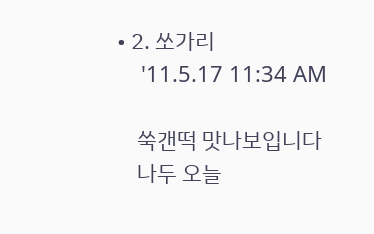• 2. 쏘가리
    '11.5.17 11:34 AM

    쑥갠떡 맛나보입니다
    나두 오늘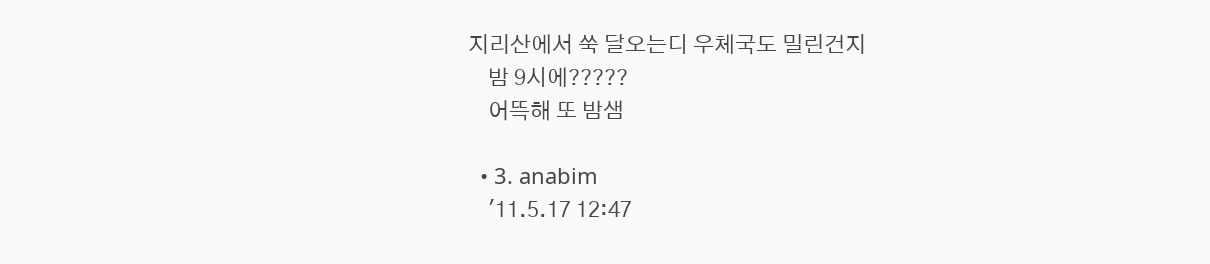지리산에서 쑥 달오는디 우체국도 밀린건지
    밤 9시에?????
    어뜩해 또 밤샘

  • 3. anabim
    '11.5.17 12:47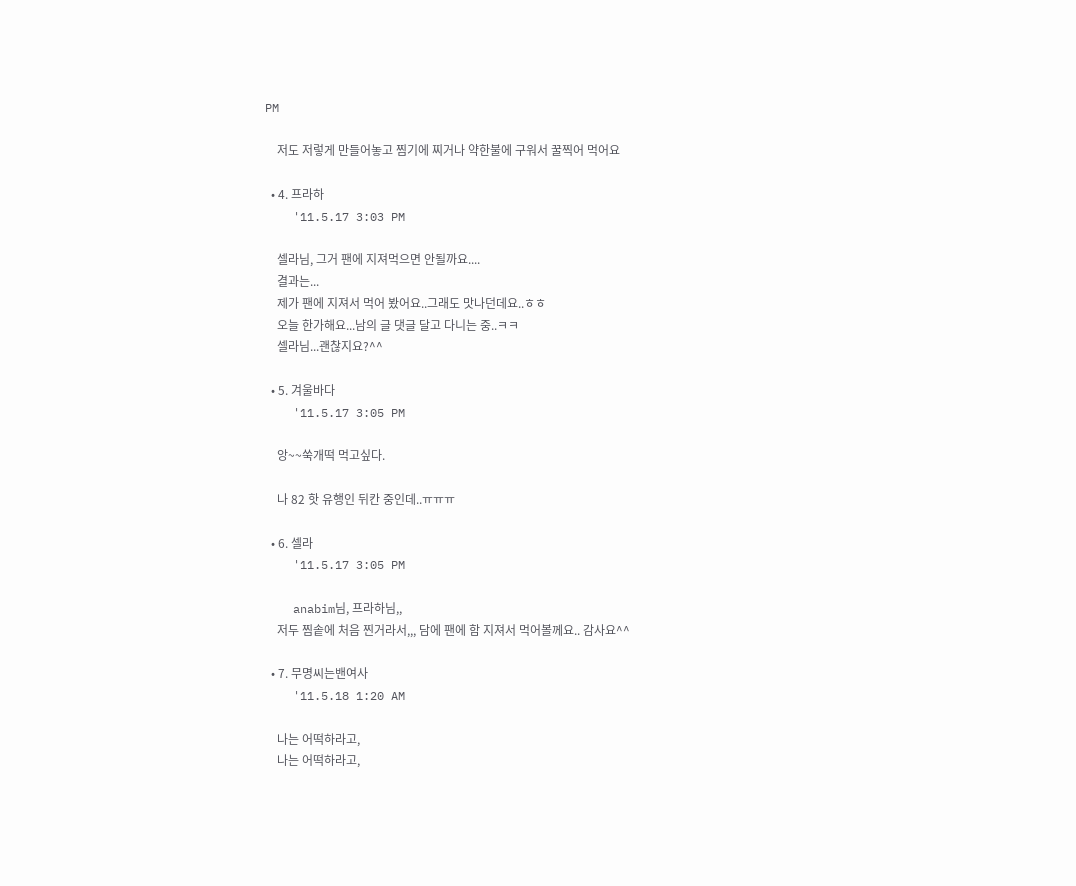PM

    저도 저렇게 만들어놓고 찜기에 찌거나 약한불에 구워서 꿀찍어 먹어요

  • 4. 프라하
    '11.5.17 3:03 PM

    셀라님, 그거 팬에 지져먹으면 안될까요....
    결과는...
    제가 팬에 지져서 먹어 봤어요..그래도 맛나던데요..ㅎㅎ
    오늘 한가해요...남의 글 댓글 달고 다니는 중..ㅋㅋ
    셀라님...괜찮지요?^^

  • 5. 겨울바다
    '11.5.17 3:05 PM

    앙~~쑥개떡 먹고싶다.

    나 82 핫 유행인 뒤칸 중인데..ㅠㅠㅠ

  • 6. 셀라
    '11.5.17 3:05 PM

    anabim님, 프라하님,,
    저두 찜솥에 처음 찐거라서,,, 담에 팬에 함 지져서 먹어볼께요.. 감사요^^

  • 7. 무명씨는밴여사
    '11.5.18 1:20 AM

    나는 어떡하라고,
    나는 어떡하라고,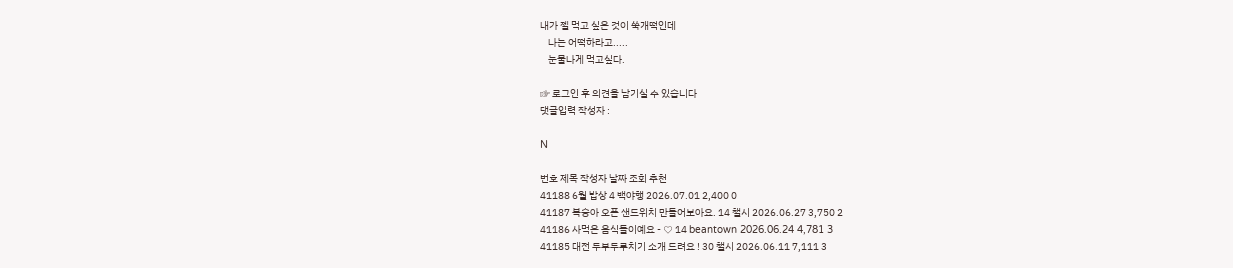내가 젤 먹고 싶은 것이 쑥개떡인데
    나는 어떡하라고.....
    눈물나게 먹고싶다.

☞ 로그인 후 의견을 남기실 수 있습니다
댓글입력 작성자 :

N

번호 제목 작성자 날짜 조회 추천
41188 6월 밥상 4 백야행 2026.07.01 2,400 0
41187 복숭아 오픈 샌드위치 만들어보아요. 14 챌시 2026.06.27 3,750 2
41186 사먹은 음식들이예요 - ♡ 14 beantown 2026.06.24 4,781 3
41185 대전 두부두루치기 소개 드려요 ! 30 챌시 2026.06.11 7,111 3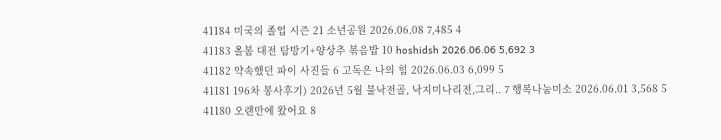41184 미국의 졸업 시즌 21 소년공원 2026.06.08 7,485 4
41183 올봄 대전 탐방기+양상추 볶음밥 10 hoshidsh 2026.06.06 5,692 3
41182 약속했던 파이 사진들 6 고독은 나의 힘 2026.06.03 6,099 5
41181 196차 봉사후기) 2026년 5월 불낙전골, 낙지미나리전,그리.. 7 행복나눔미소 2026.06.01 3,568 5
41180 오랜만에 왔어요 8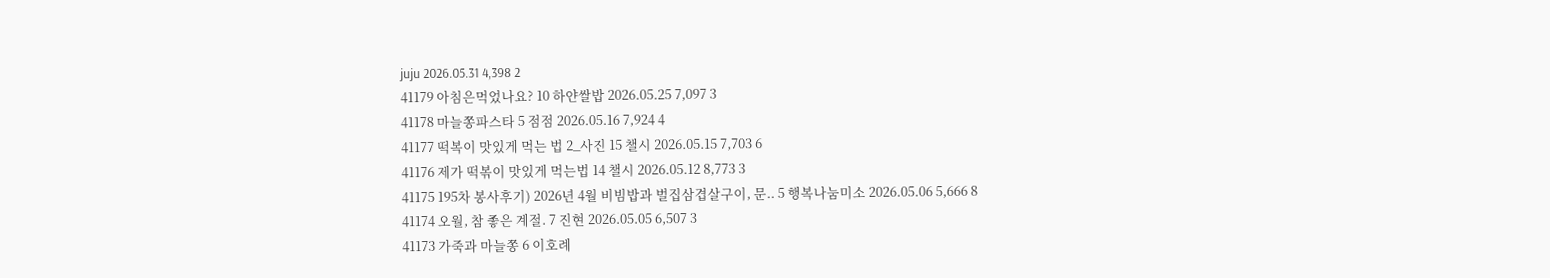juju 2026.05.31 4,398 2
41179 아침은먹었나요? 10 하얀쌀밥 2026.05.25 7,097 3
41178 마늘쫑파스타 5 점점 2026.05.16 7,924 4
41177 떡복이 맛있게 먹는 법 2_사진 15 챌시 2026.05.15 7,703 6
41176 제가 떡볶이 맛있게 먹는법 14 챌시 2026.05.12 8,773 3
41175 195차 봉사후기) 2026년 4월 비빔밥과 벌집삼겹살구이, 문.. 5 행복나눔미소 2026.05.06 5,666 8
41174 오월, 참 좋은 계절. 7 진현 2026.05.05 6,507 3
41173 가죽과 마늘쫑 6 이호례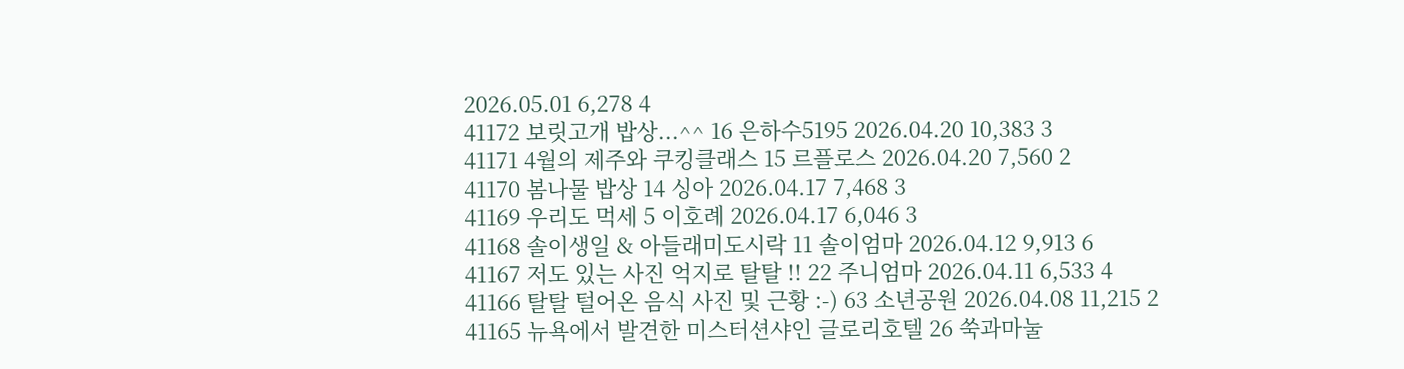2026.05.01 6,278 4
41172 보릿고개 밥상...^^ 16 은하수5195 2026.04.20 10,383 3
41171 4월의 제주와 쿠킹클래스 15 르플로스 2026.04.20 7,560 2
41170 봄나물 밥상 14 싱아 2026.04.17 7,468 3
41169 우리도 먹세 5 이호례 2026.04.17 6,046 3
41168 솔이생일 & 아들래미도시락 11 솔이엄마 2026.04.12 9,913 6
41167 저도 있는 사진 억지로 탈탈 !! 22 주니엄마 2026.04.11 6,533 4
41166 탈탈 털어온 음식 사진 및 근황 :-) 63 소년공원 2026.04.08 11,215 2
41165 뉴욕에서 발견한 미스터션샤인 글로리호텔 26 쑥과마눌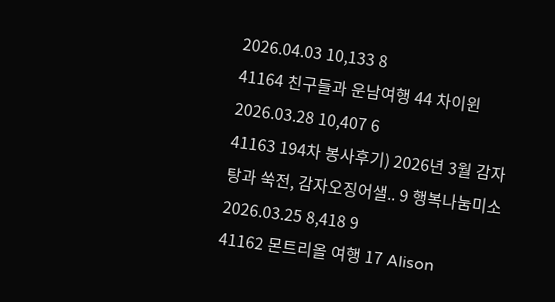2026.04.03 10,133 8
41164 친구들과 운남여행 44 차이윈 2026.03.28 10,407 6
41163 194차 봉사후기) 2026년 3월 감자탕과 쑥전, 감자오징어샐.. 9 행복나눔미소 2026.03.25 8,418 9
41162 몬트리올 여행 17 Alison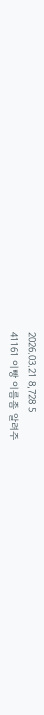2026.03.21 8,728 5
41161 이빵 이름좀 알려주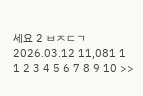세요 2 ㅂㅈㄷㄱ 2026.03.12 11,081 1
1 2 3 4 5 6 7 8 9 10 >>